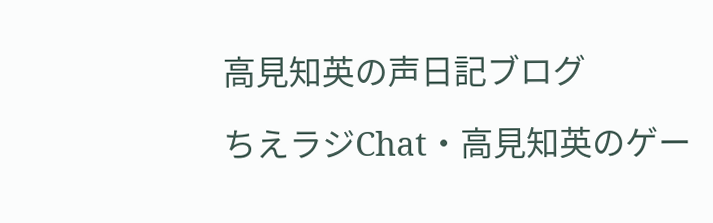高見知英の声日記ブログ

ちえラジChat・高見知英のゲー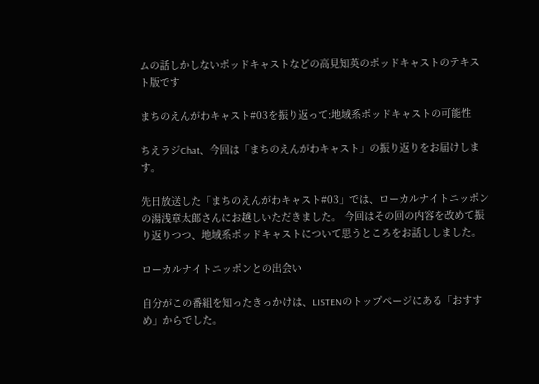ムの話しかしないポッドキャストなどの高見知英のポッドキャストのテキスト版です

まちのえんがわキャスト#03を振り返って:地域系ポッドキャストの可能性

ちえラジChat、今回は「まちのえんがわキャスト」の振り返りをお届けします。

先日放送した「まちのえんがわキャスト#03」では、ローカルナイトニッポンの湯浅章太郞さんにお越しいただきました。 今回はその回の内容を改めて振り返りつつ、地域系ポッドキャストについて思うところをお話ししました。

ローカルナイトニッポンとの出会い

自分がこの番組を知ったきっかけは、LISTENのトップページにある「おすすめ」からでした。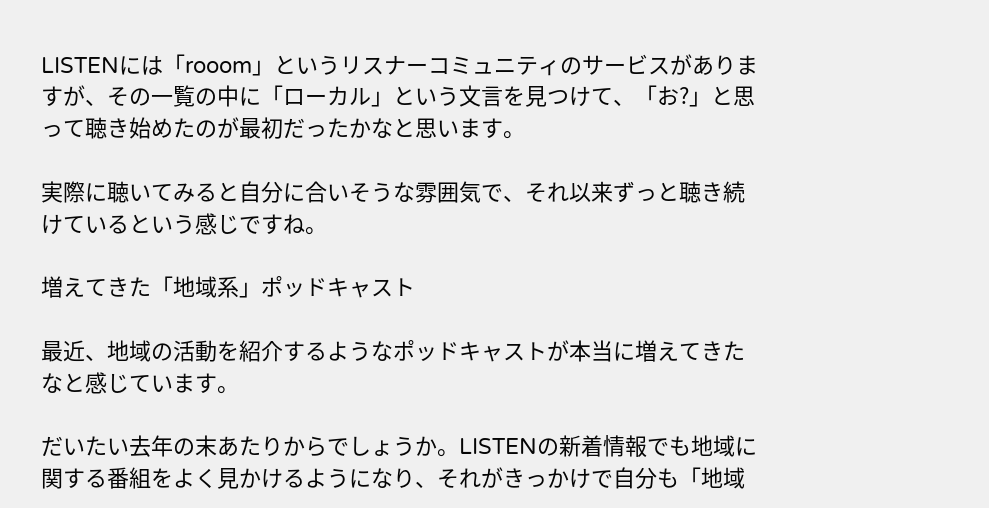LISTENには「rooom」というリスナーコミュニティのサービスがありますが、その一覧の中に「ローカル」という文言を見つけて、「お?」と思って聴き始めたのが最初だったかなと思います。

実際に聴いてみると自分に合いそうな雰囲気で、それ以来ずっと聴き続けているという感じですね。

増えてきた「地域系」ポッドキャスト

最近、地域の活動を紹介するようなポッドキャストが本当に増えてきたなと感じています。

だいたい去年の末あたりからでしょうか。LISTENの新着情報でも地域に関する番組をよく見かけるようになり、それがきっかけで自分も「地域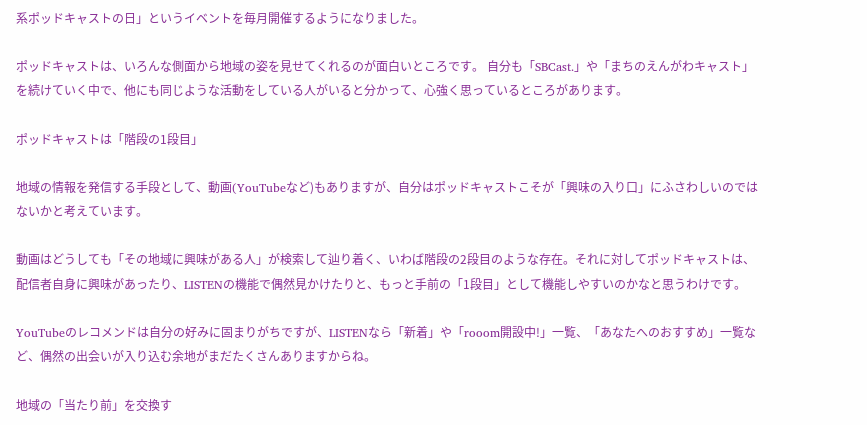系ポッドキャストの日」というイベントを毎月開催するようになりました。

ポッドキャストは、いろんな側面から地域の姿を見せてくれるのが面白いところです。 自分も「SBCast.」や「まちのえんがわキャスト」を続けていく中で、他にも同じような活動をしている人がいると分かって、心強く思っているところがあります。

ポッドキャストは「階段の1段目」

地域の情報を発信する手段として、動画(YouTubeなど)もありますが、自分はポッドキャストこそが「興味の入り口」にふさわしいのではないかと考えています。

動画はどうしても「その地域に興味がある人」が検索して辿り着く、いわば階段の2段目のような存在。それに対してポッドキャストは、配信者自身に興味があったり、LISTENの機能で偶然見かけたりと、もっと手前の「1段目」として機能しやすいのかなと思うわけです。

YouTubeのレコメンドは自分の好みに固まりがちですが、LISTENなら「新着」や「rooom開設中!」一覧、「あなたへのおすすめ」一覧など、偶然の出会いが入り込む余地がまだたくさんありますからね。

地域の「当たり前」を交換す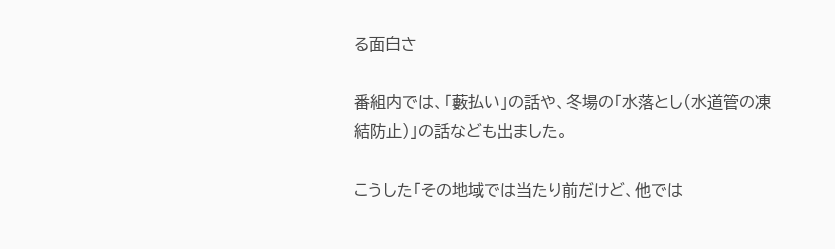る面白さ

番組内では、「藪払い」の話や、冬場の「水落とし(水道管の凍結防止)」の話なども出ました。

こうした「その地域では当たり前だけど、他では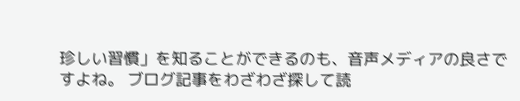珍しい習慣」を知ることができるのも、音声メディアの良さですよね。 ブログ記事をわざわざ探して読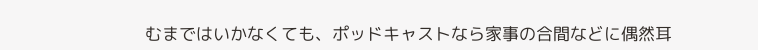むまではいかなくても、ポッドキャストなら家事の合間などに偶然耳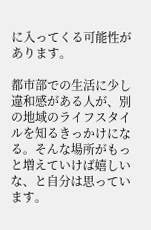に入ってくる可能性があります。

都市部での生活に少し違和感がある人が、別の地域のライフスタイルを知るきっかけになる。そんな場所がもっと増えていけば嬉しいな、と自分は思っています。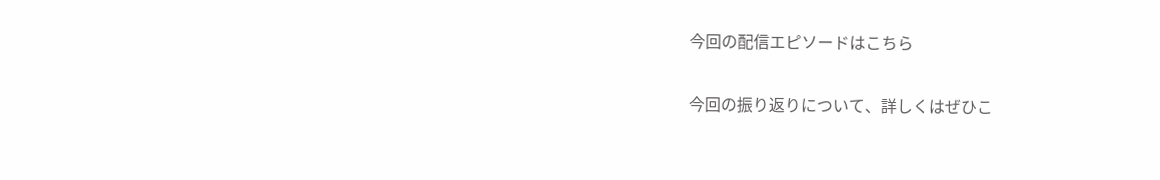今回の配信エピソードはこちら

今回の振り返りについて、詳しくはぜひこ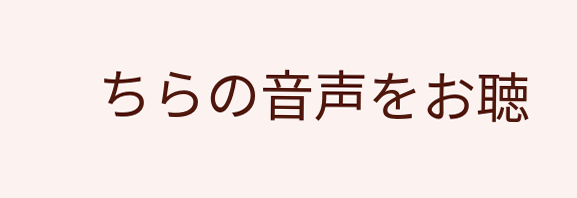ちらの音声をお聴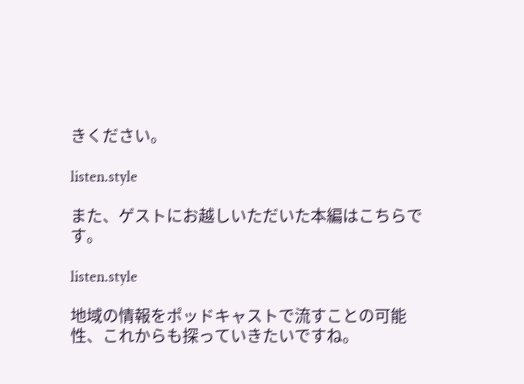きください。

listen.style

また、ゲストにお越しいただいた本編はこちらです。

listen.style

地域の情報をポッドキャストで流すことの可能性、これからも探っていきたいですね。